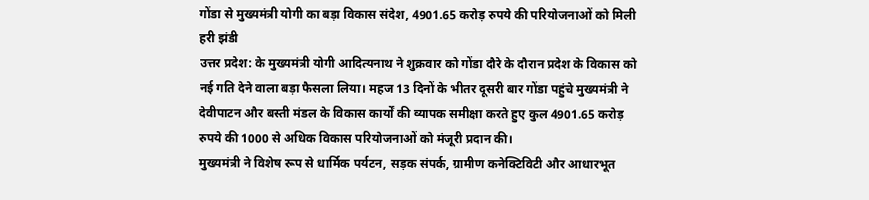गोंडा से मुख्यमंत्री योगी का बड़ा विकास संदेश, 4901.65 करोड़ रुपये की परियोजनाओं को मिली हरी झंडी
उत्तर प्रदेश: के मुख्यमंत्री योगी आदित्यनाथ ने शुक्रवार को गोंडा दौरे के दौरान प्रदेश के विकास को नई गति देने वाला बड़ा फैसला लिया। महज 13 दिनों के भीतर दूसरी बार गोंडा पहुंचे मुख्यमंत्री ने देवीपाटन और बस्ती मंडल के विकास कार्यों की व्यापक समीक्षा करते हुए कुल 4901.65 करोड़ रुपये की 1000 से अधिक विकास परियोजनाओं को मंजूरी प्रदान की।
मुख्यमंत्री ने विशेष रूप से धार्मिक पर्यटन, सड़क संपर्क, ग्रामीण कनेक्टिविटी और आधारभूत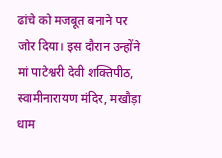ढांचे को मजबूत बनाने पर जोर दिया। इस दौरान उन्होंने मां पाटेश्वरी देवी शक्तिपीठ, स्वामीनारायण मंदिर, मखौड़ा धाम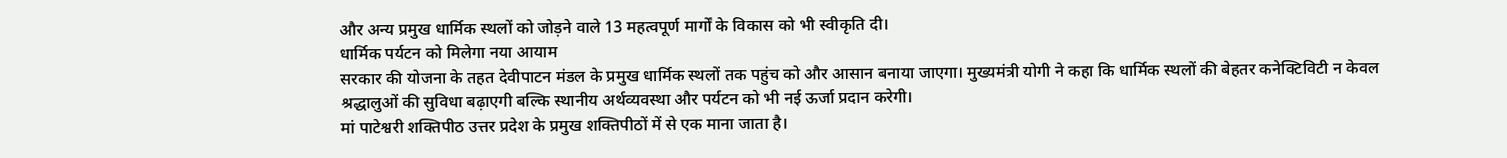और अन्य प्रमुख धार्मिक स्थलों को जोड़ने वाले 13 महत्वपूर्ण मार्गों के विकास को भी स्वीकृति दी।
धार्मिक पर्यटन को मिलेगा नया आयाम
सरकार की योजना के तहत देवीपाटन मंडल के प्रमुख धार्मिक स्थलों तक पहुंच को और आसान बनाया जाएगा। मुख्यमंत्री योगी ने कहा कि धार्मिक स्थलों की बेहतर कनेक्टिविटी न केवल श्रद्धालुओं की सुविधा बढ़ाएगी बल्कि स्थानीय अर्थव्यवस्था और पर्यटन को भी नई ऊर्जा प्रदान करेगी।
मां पाटेश्वरी शक्तिपीठ उत्तर प्रदेश के प्रमुख शक्तिपीठों में से एक माना जाता है।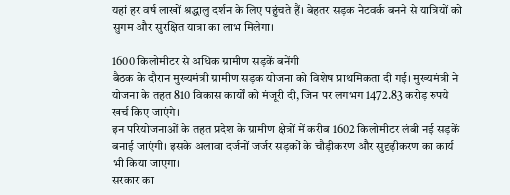यहां हर वर्ष लाखों श्रद्धालु दर्शन के लिए पहुंचते हैं। बेहतर सड़क नेटवर्क बनने से यात्रियों को सुगम और सुरक्षित यात्रा का लाभ मिलेगा।

1600 किलोमीटर से अधिक ग्रामीण सड़कें बनेंगी
बैठक के दौरान मुख्यमंत्री ग्रामीण सड़क योजना को विशेष प्राथमिकता दी गई। मुख्यमंत्री ने योजना के तहत 810 विकास कार्यों को मंजूरी दी, जिन पर लगभग 1472.83 करोड़ रुपये खर्च किए जाएंगे।
इन परियोजनाओं के तहत प्रदेश के ग्रामीण क्षेत्रों में करीब 1602 किलोमीटर लंबी नई सड़कें बनाई जाएंगी। इसके अलावा दर्जनों जर्जर सड़कों के चौड़ीकरण और सुदृढ़ीकरण का कार्य भी किया जाएगा।
सरकार का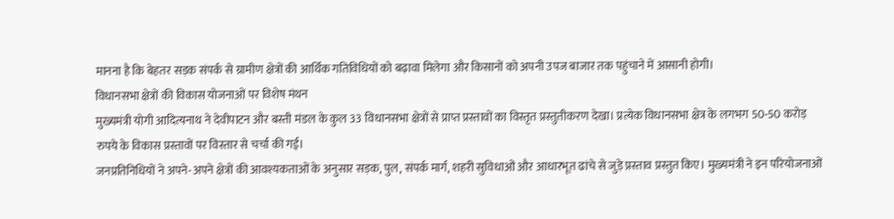मानना है कि बेहतर सड़क संपर्क से ग्रामीण क्षेत्रों की आर्थिक गतिविधियों को बढ़ावा मिलेगा और किसानों को अपनी उपज बाजार तक पहुंचाने में आसानी होगी।
विधानसभा क्षेत्रों की विकास योजनाओं पर विशेष मंथन
मुख्यमंत्री योगी आदित्यनाथ ने देवीपाटन और बस्ती मंडल के कुल 33 विधानसभा क्षेत्रों से प्राप्त प्रस्तावों का विस्तृत प्रस्तुतीकरण देखा। प्रत्येक विधानसभा क्षेत्र के लगभग 50-50 करोड़ रुपये के विकास प्रस्तावों पर विस्तार से चर्चा की गई।
जनप्रतिनिधियों ने अपने-अपने क्षेत्रों की आवश्यकताओं के अनुसार सड़क, पुल, संपर्क मार्ग, शहरी सुविधाओं और आधारभूत ढांचे से जुड़े प्रस्ताव प्रस्तुत किए। मुख्यमंत्री ने इन परियोजनाओं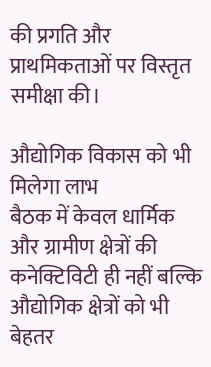की प्रगति और प्राथमिकताओं पर विस्तृत समीक्षा की।

औद्योगिक विकास को भी मिलेगा लाभ
बैठक में केवल धार्मिक और ग्रामीण क्षेत्रों की कनेक्टिविटी ही नहीं बल्कि औद्योगिक क्षेत्रों को भी बेहतर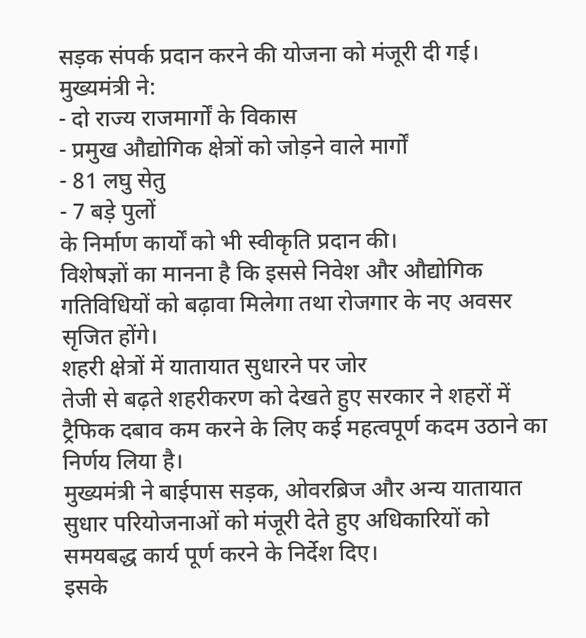सड़क संपर्क प्रदान करने की योजना को मंजूरी दी गई।
मुख्यमंत्री ने:
- दो राज्य राजमार्गों के विकास
- प्रमुख औद्योगिक क्षेत्रों को जोड़ने वाले मार्गों
- 81 लघु सेतु
- 7 बड़े पुलों
के निर्माण कार्यों को भी स्वीकृति प्रदान की।
विशेषज्ञों का मानना है कि इससे निवेश और औद्योगिक गतिविधियों को बढ़ावा मिलेगा तथा रोजगार के नए अवसर सृजित होंगे।
शहरी क्षेत्रों में यातायात सुधारने पर जोर
तेजी से बढ़ते शहरीकरण को देखते हुए सरकार ने शहरों में ट्रैफिक दबाव कम करने के लिए कई महत्वपूर्ण कदम उठाने का निर्णय लिया है।
मुख्यमंत्री ने बाईपास सड़क, ओवरब्रिज और अन्य यातायात सुधार परियोजनाओं को मंजूरी देते हुए अधिकारियों को समयबद्ध कार्य पूर्ण करने के निर्देश दिए।
इसके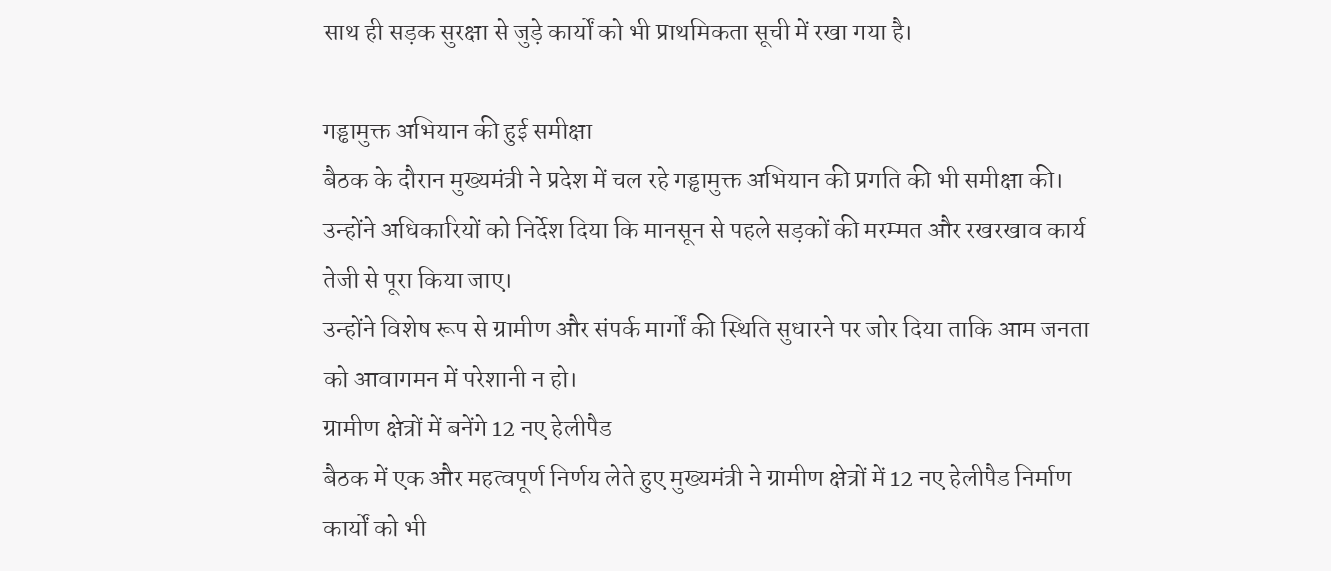साथ ही सड़क सुरक्षा से जुड़े कार्यों को भी प्राथमिकता सूची में रखा गया है।

गड्ढामुक्त अभियान की हुई समीक्षा
बैठक के दौरान मुख्यमंत्री ने प्रदेश में चल रहे गड्ढामुक्त अभियान की प्रगति की भी समीक्षा की। उन्होंने अधिकारियों को निर्देश दिया कि मानसून से पहले सड़कों की मरम्मत और रखरखाव कार्य तेजी से पूरा किया जाए।
उन्होंने विशेष रूप से ग्रामीण और संपर्क मार्गों की स्थिति सुधारने पर जोर दिया ताकि आम जनता को आवागमन में परेशानी न हो।
ग्रामीण क्षेत्रों में बनेंगे 12 नए हेलीपैड
बैठक में एक और महत्वपूर्ण निर्णय लेते हुए मुख्यमंत्री ने ग्रामीण क्षेत्रों में 12 नए हेलीपैड निर्माण कार्यों को भी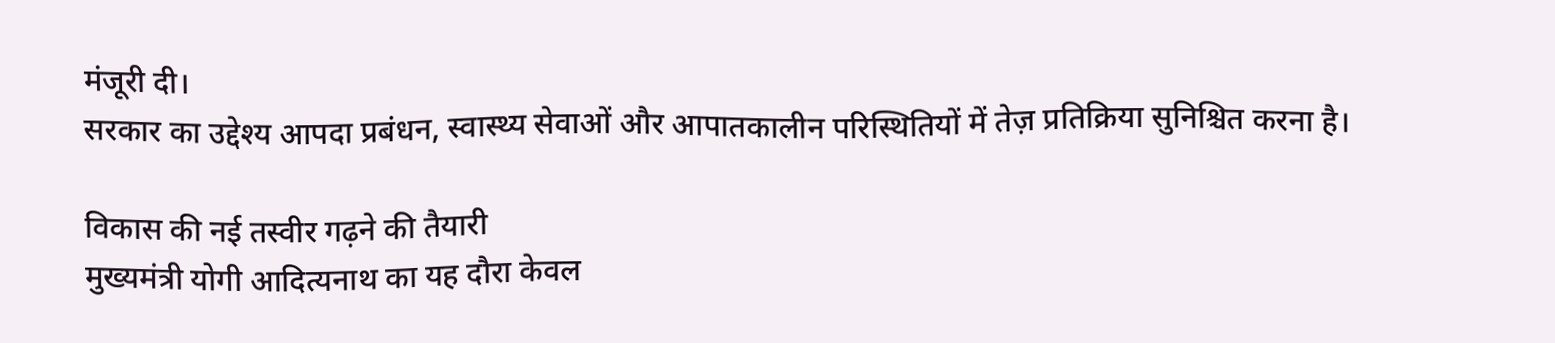मंजूरी दी।
सरकार का उद्देश्य आपदा प्रबंधन, स्वास्थ्य सेवाओं और आपातकालीन परिस्थितियों में तेज़ प्रतिक्रिया सुनिश्चित करना है।

विकास की नई तस्वीर गढ़ने की तैयारी
मुख्यमंत्री योगी आदित्यनाथ का यह दौरा केवल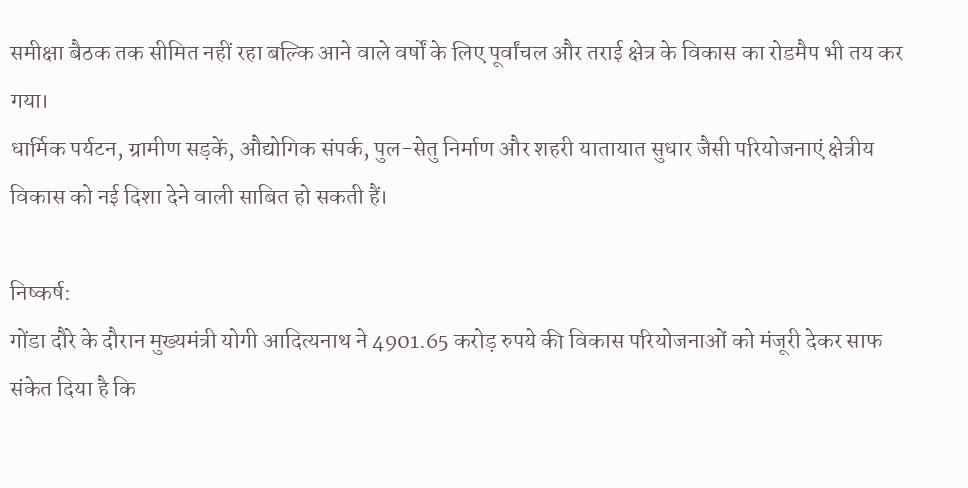समीक्षा बैठक तक सीमित नहीं रहा बल्कि आने वाले वर्षों के लिए पूर्वांचल और तराई क्षेत्र के विकास का रोडमैप भी तय कर गया।
धार्मिक पर्यटन, ग्रामीण सड़कें, औद्योगिक संपर्क, पुल-सेतु निर्माण और शहरी यातायात सुधार जैसी परियोजनाएं क्षेत्रीय विकास को नई दिशा देने वाली साबित हो सकती हैं।

निष्कर्ष:
गोंडा दौरे के दौरान मुख्यमंत्री योगी आदित्यनाथ ने 4901.65 करोड़ रुपये की विकास परियोजनाओं को मंजूरी देकर साफ संकेत दिया है कि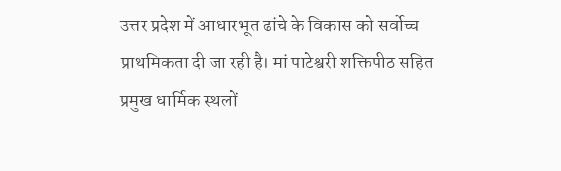उत्तर प्रदेश में आधारभूत ढांचे के विकास को सर्वोच्च प्राथमिकता दी जा रही है। मां पाटेश्वरी शक्तिपीठ सहित प्रमुख धार्मिक स्थलों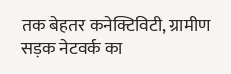तक बेहतर कनेक्टिविटी, ग्रामीण सड़क नेटवर्क का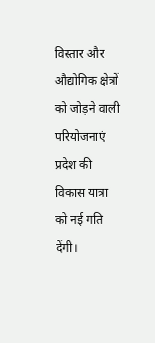विस्तार और औद्योगिक क्षेत्रों को जोड़ने वाली परियोजनाएं प्रदेश की विकास यात्रा को नई गति देंगी।